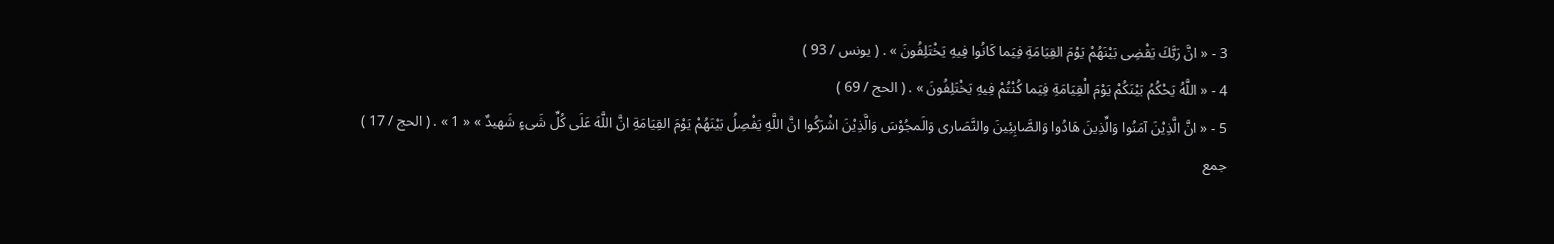3 - « انَّ رَبَّكَ يَقْضِى بَيْنَهُمْ يَوْمَ القِيَامَةِ فِيَما كَانُوا فِيهِ يَخْتَلِفُونَ » . ( يونس / 93 )
4 - « اللَّهُ يَحْكُمُ بَيْنَكُمْ يَوْمَ الْقِيَامَةِ فِيَما كُنْتُمْ فِيهِ يَخْتَلِفُونَ » . ( الحج / 69 )
5 - « انَّ الَّذِيْنَ آمَنُوا وَالِّذِينَ هَادُوا وَالصَّابِئِينَ والنَّصَارى وَالَمجُوْسَ وَالَّذِيْنَ اشْرَكُوا انَّ اللَّهِ يَفْصِلُ بَيْنَهُمْ يَوْمَ القِيَامَةِ انَّ اللَّهَ عَلَى كُلِّ شَىءٍ شَهيدٌ » « 1 » . ( الحج / 17 )
جمع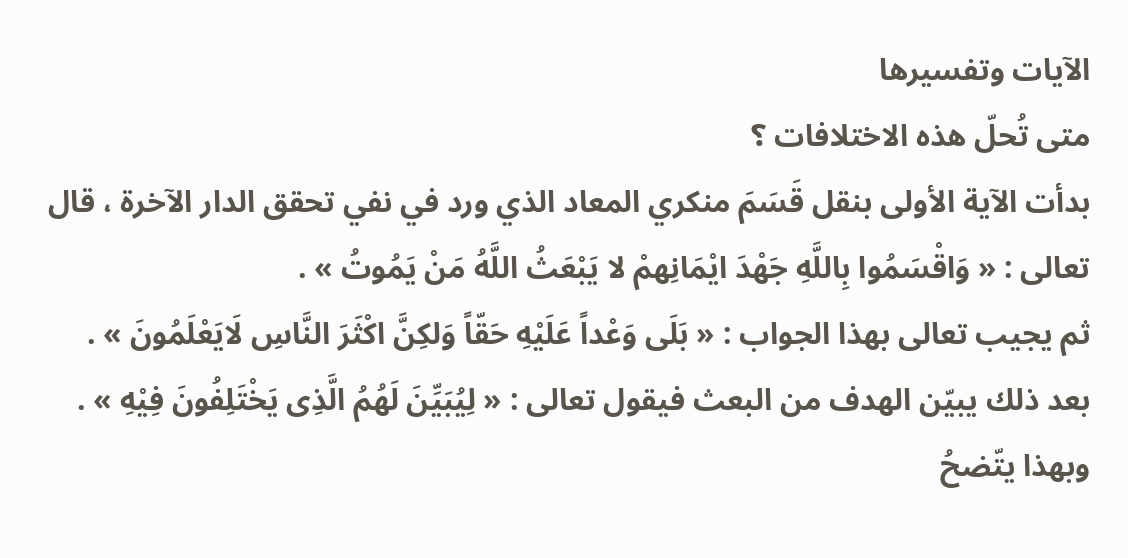الآيات وتفسيرها
متى تُحلّ هذه الاختلافات ؟
بدأت الآية الأولى بنقل قَسَمَ منكري المعاد الذي ورد في نفي تحقق الدار الآخرة ، قال تعالى : « وَاقْسَمُوا بِاللَّهِ جَهْدَ ايْمَانِهمْ لا يَبْعَثُ اللَّهُ مَنْ يَمُوتُ » .
ثم يجيب تعالى بهذا الجواب : « بَلَى وَعْداً عَلَيْهِ حَقّاً وَلكِنَّ اكْثَرَ النَّاسِ لَايَعْلَمُونَ » .
بعد ذلك يبيّن الهدف من البعث فيقول تعالى : « لِيُبَيِّنَ لَهُمُ الَّذِى يَخْتَلِفُونَ فِيْهِ » .
وبهذا يتّضحُ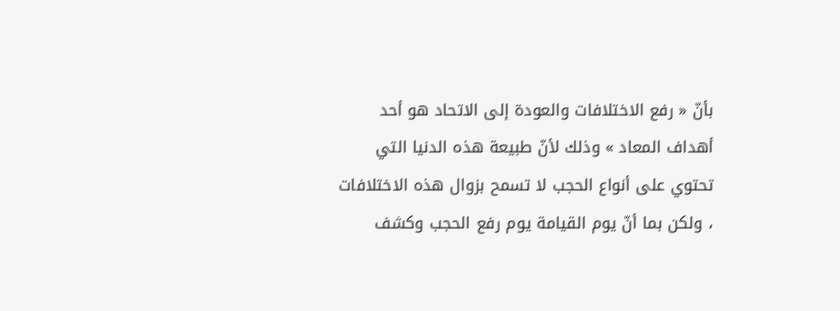بأنّ « رفع الاختلافات والعودة إلى الاتحاد هو أحد أهداف المعاد » وذلك لأنّ طبيعة هذه الدنيا التي تحتوي على أنواع الحجب لا تسمح بزوال هذه الاختلافات ، ولكن بما أنّ يوم القيامة يوم رفع الحجب وكشف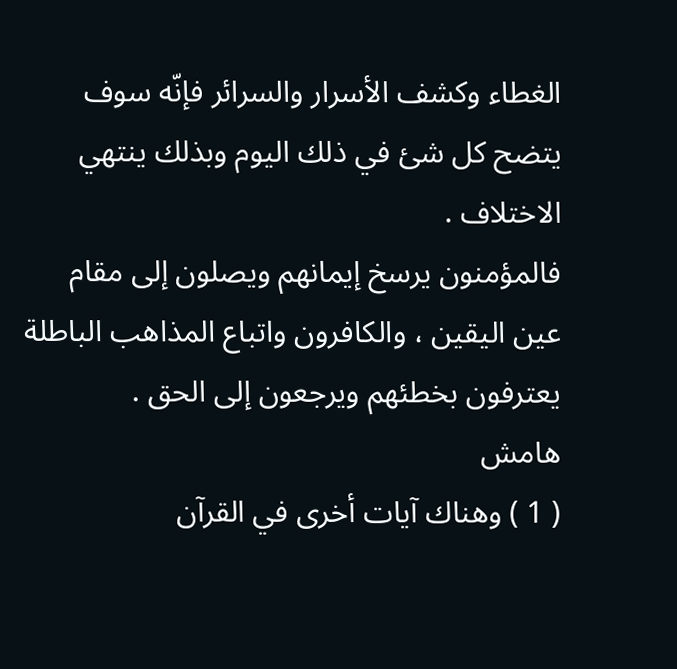الغطاء وكشف الأسرار والسرائر فإنّه سوف يتضح كل شئ في ذلك اليوم وبذلك ينتهي الاختلاف .
فالمؤمنون يرسخ إيمانهم ويصلون إلى مقام عين اليقين ، والكافرون واتباع المذاهب الباطلة يعترفون بخطئهم ويرجعون إلى الحق .
هامش
( 1 ) وهناك آيات أخرى في القرآن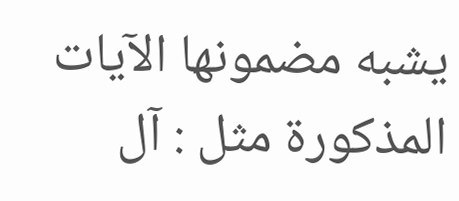يشبه مضمونها الآيات المذكورة مثل : آل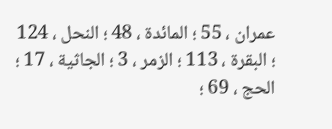عمران ، 55 ؛ المائدة ، 48 ؛ النحل ، 124 ؛ البقرة ، 113 ؛ الزمر ، 3 ؛ الجاثية ، 17 ؛ الحج ، 69 ؛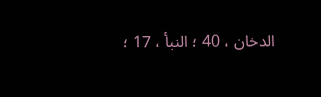الدخان ، 40 ؛ النبأ ، 17 ؛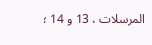المرسلات ، 13 و 14 ؛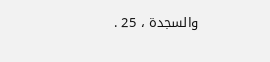والسجدة ، 25 .